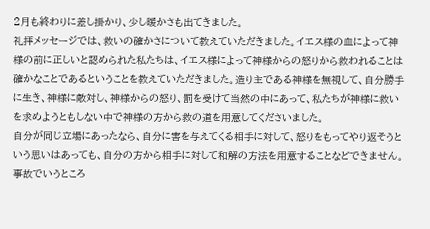2月も終わりに差し掛かり、少し暖かさも出てきました。
礼拝メッセージでは、救いの確かさについて教えていただきました。イエス様の血によって神様の前に正しいと認められた私たちは、イエス様によって神様からの怒りから救われることは確かなことであるということを教えていただきました。造り主である神様を無視して、自分勝手に生き、神様に敵対し、神様からの怒り、罰を受けて当然の中にあって、私たちが神様に救いを求めようともしない中で神様の方から救の道を用意してくださいました。
自分が同じ立場にあったなら、自分に害を与えてくる相手に対して、怒りをもってやり返そうという思いはあっても、自分の方から相手に対して和解の方法を用意することなどできません。
事故でいうところ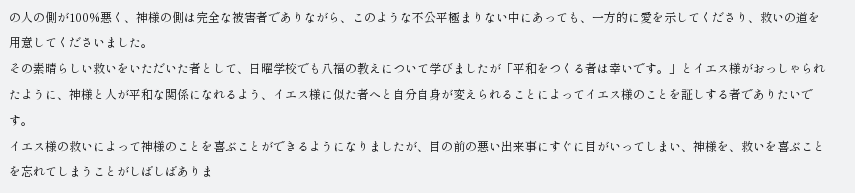の人の側が100%悪く、神様の側は完全な被害者でありながら、このような不公平極まりない中にあっても、一方的に愛を示してくださり、救いの道を用意してくださいました。
その素晴らしい救いをいただいた者として、日曜学校でも八福の教えについて学びましたが「平和をつくる者は幸いです。」とイエス様がおっしゃられたように、神様と人が平和な関係になれるよう、イエス様に似た者へと自分自身が変えられることによってイエス様のことを証しする者でありたいです。
イエス様の救いによって神様のことを喜ぶことができるようになりましたが、目の前の悪い出来事にすぐに目がいってしまい、神様を、救いを喜ぶことを忘れてしまうことがしばしばありま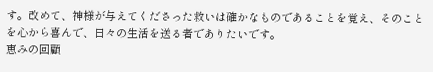す。改めて、神様が与えてくださった救いは確かなものであることを覚え、そのことを心から喜んで、日々の生活を送る者でありたいです。
恵みの回顧